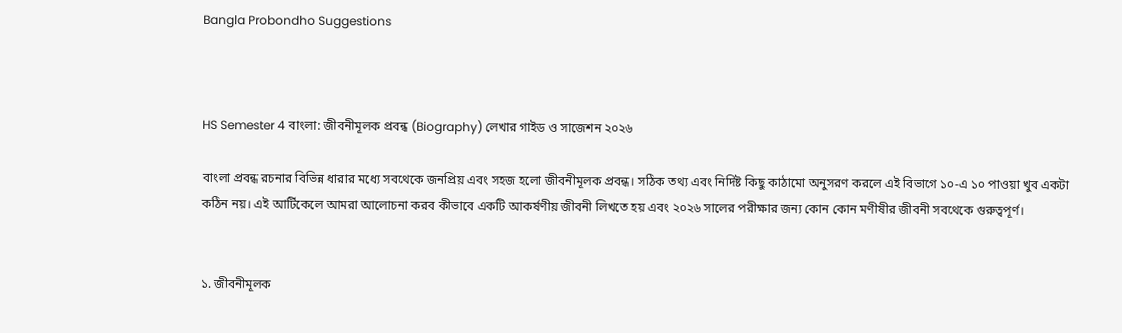Bangla Probondho Suggestions



HS Semester 4 বাংলা: জীবনীমূলক প্রবন্ধ (Biography) লেখার গাইড ও সাজেশন ২০২৬

বাংলা প্রবন্ধ রচনার বিভিন্ন ধারার মধ্যে সবথেকে জনপ্রিয় এবং সহজ হলো জীবনীমূলক প্রবন্ধ। সঠিক তথ্য এবং নির্দিষ্ট কিছু কাঠামো অনুসরণ করলে এই বিভাগে ১০-এ ১০ পাওয়া খুব একটা কঠিন নয়। এই আর্টিকেলে আমরা আলোচনা করব কীভাবে একটি আকর্ষণীয় জীবনী লিখতে হয় এবং ২০২৬ সালের পরীক্ষার জন্য কোন কোন মণীষীর জীবনী সবথেকে গুরুত্বপূর্ণ।


১. জীবনীমূলক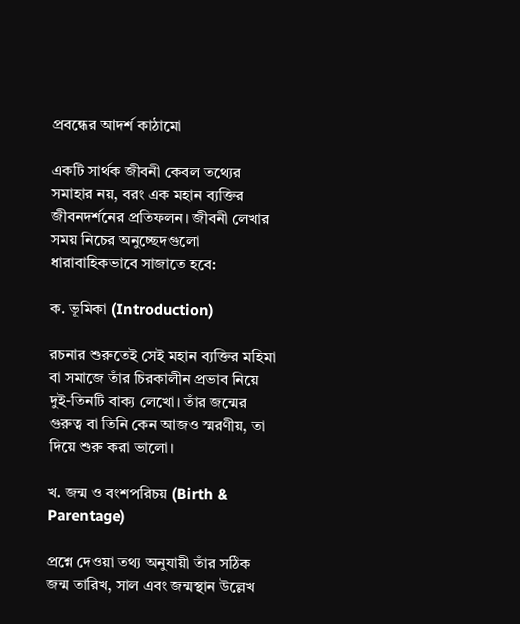প্রবন্ধের আদর্শ কাঠামো

একটি সার্থক জীবনী কেবল তথ্যের সমাহার নয়, বরং এক মহান ব্যক্তির জীবনদর্শনের প্রতিফলন। জীবনী লেখার সময় নিচের অনুচ্ছেদগুলো ধারাবাহিকভাবে সাজাতে হবে:

ক. ভূমিকা (Introduction)

রচনার শুরুতেই সেই মহান ব্যক্তির মহিমা বা সমাজে তাঁর চিরকালীন প্রভাব নিয়ে দুই-তিনটি বাক্য লেখো। তাঁর জন্মের গুরুত্ব বা তিনি কেন আজও স্মরণীয়, তা দিয়ে শুরু করা ভালো।

খ. জন্ম ও বংশপরিচয় (Birth & Parentage)

প্রশ্নে দেওয়া তথ্য অনুযায়ী তাঁর সঠিক জন্ম তারিখ, সাল এবং জন্মস্থান উল্লেখ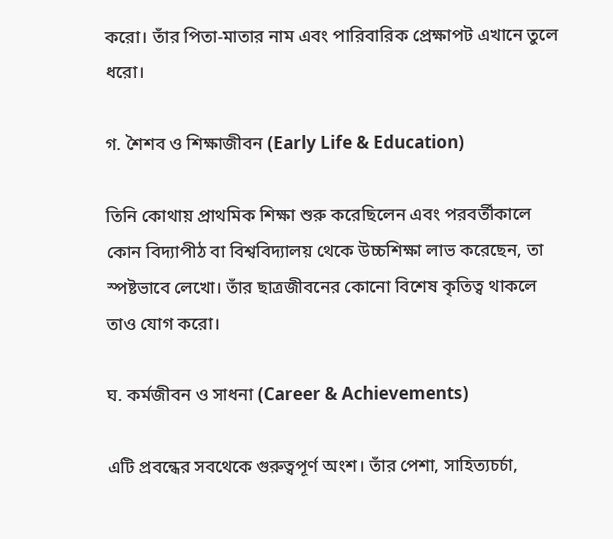করো। তাঁর পিতা-মাতার নাম এবং পারিবারিক প্রেক্ষাপট এখানে তুলে ধরো।

গ. শৈশব ও শিক্ষাজীবন (Early Life & Education)

তিনি কোথায় প্রাথমিক শিক্ষা শুরু করেছিলেন এবং পরবর্তীকালে কোন বিদ্যাপীঠ বা বিশ্ববিদ্যালয় থেকে উচ্চশিক্ষা লাভ করেছেন, তা স্পষ্টভাবে লেখো। তাঁর ছাত্রজীবনের কোনো বিশেষ কৃতিত্ব থাকলে তাও যোগ করো।

ঘ. কর্মজীবন ও সাধনা (Career & Achievements)

এটি প্রবন্ধের সবথেকে গুরুত্বপূর্ণ অংশ। তাঁর পেশা, সাহিত্যচর্চা,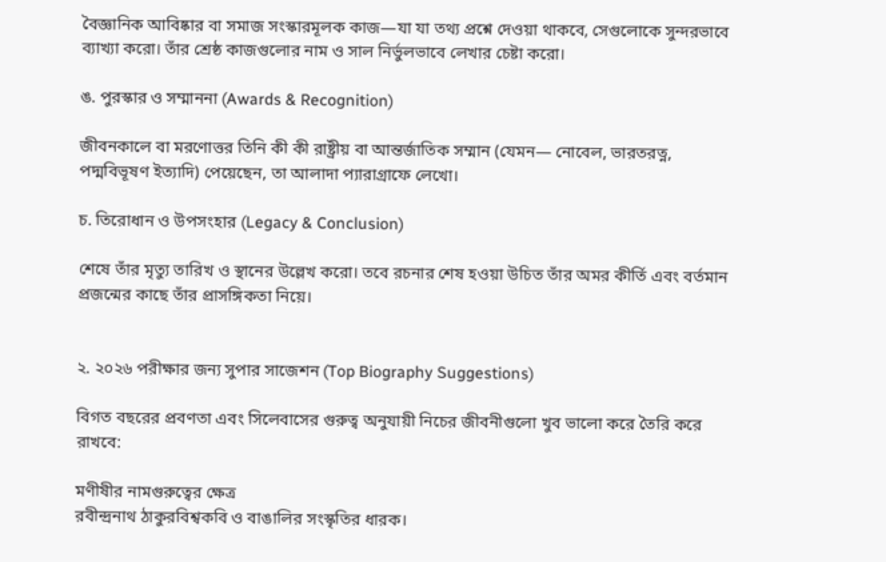বৈজ্ঞানিক আবিষ্কার বা সমাজ সংস্কারমূলক কাজ—যা যা তথ্য প্রশ্নে দেওয়া থাকবে, সেগুলোকে সুন্দরভাবে ব্যাখ্যা করো। তাঁর শ্রেষ্ঠ কাজগুলোর নাম ও সাল নির্ভুলভাবে লেখার চেষ্টা করো।

ঙ. পুরস্কার ও সম্মাননা (Awards & Recognition)

জীবনকালে বা মরণোত্তর তিনি কী কী রাষ্ট্রীয় বা আন্তর্জাতিক সম্মান (যেমন— নোবেল, ভারতরত্ন, পদ্মবিভূষণ ইত্যাদি) পেয়েছেন, তা আলাদা প্যারাগ্রাফে লেখো।

চ. তিরোধান ও উপসংহার (Legacy & Conclusion)

শেষে তাঁর মৃত্যু তারিখ ও স্থানের উল্লেখ করো। তবে রচনার শেষ হওয়া উচিত তাঁর অমর কীর্তি এবং বর্তমান প্রজন্মের কাছে তাঁর প্রাসঙ্গিকতা নিয়ে।


২. ২০২৬ পরীক্ষার জন্য সুপার সাজেশন (Top Biography Suggestions)

বিগত বছরের প্রবণতা এবং সিলেবাসের গুরুত্ব অনুযায়ী নিচের জীবনীগুলো খুব ভালো করে তৈরি করে রাখবে:

মণীষীর নামগুরুত্বের ক্ষেত্র
রবীন্দ্রনাথ ঠাকুরবিশ্বকবি ও বাঙালির সংস্কৃতির ধারক।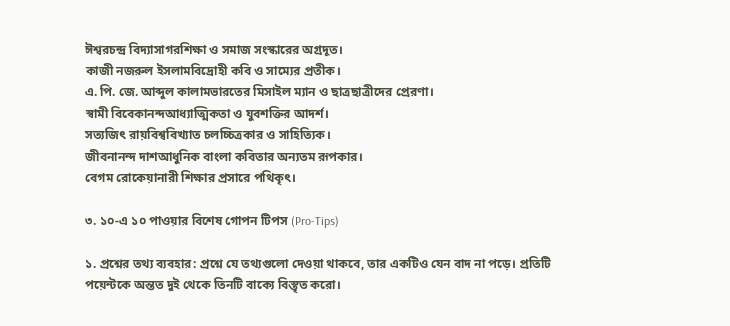ঈশ্বরচন্দ্র বিদ্যাসাগরশিক্ষা ও সমাজ সংস্কারের অগ্রদূত।
কাজী নজরুল ইসলামবিদ্রোহী কবি ও সাম্যের প্রতীক।
এ. পি. জে. আব্দুল কালামভারতের মিসাইল ম্যান ও ছাত্রছাত্রীদের প্রেরণা।
স্বামী বিবেকানন্দআধ্যাত্মিকতা ও যুবশক্তির আদর্শ।
সত্যজিৎ রায়বিশ্ববিখ্যাত চলচ্চিত্রকার ও সাহিত্যিক।
জীবনানন্দ দাশআধুনিক বাংলা কবিতার অন্যতম রূপকার।
বেগম রোকেয়ানারী শিক্ষার প্রসারে পথিকৃৎ।

৩. ১০-এ ১০ পাওয়ার বিশেষ গোপন টিপস (Pro-Tips)

১. প্রশ্নের তথ্য ব্যবহার: প্রশ্নে যে তথ্যগুলো দেওয়া থাকবে, তার একটিও যেন বাদ না পড়ে। প্রতিটি পয়েন্টকে অন্তত দুই থেকে তিনটি বাক্যে বিস্তৃত করো।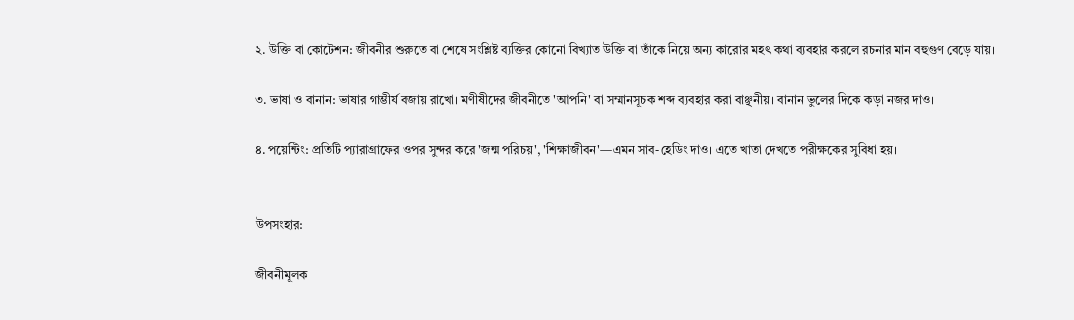২. উক্তি বা কোটেশন: জীবনীর শুরুতে বা শেষে সংশ্লিষ্ট ব্যক্তির কোনো বিখ্যাত উক্তি বা তাঁকে নিয়ে অন্য কারোর মহৎ কথা ব্যবহার করলে রচনার মান বহুগুণ বেড়ে যায়।

৩. ভাষা ও বানান: ভাষার গাম্ভীর্য বজায় রাখো। মণীষীদের জীবনীতে 'আপনি' বা সম্মানসূচক শব্দ ব্যবহার করা বাঞ্ছনীয়। বানান ভুলের দিকে কড়া নজর দাও।

৪. পয়েন্টিং: প্রতিটি প্যারাগ্রাফের ওপর সুন্দর করে 'জন্ম পরিচয়', 'শিক্ষাজীবন'—এমন সাব-হেডিং দাও। এতে খাতা দেখতে পরীক্ষকের সুবিধা হয়।


উপসংহার:

জীবনীমূলক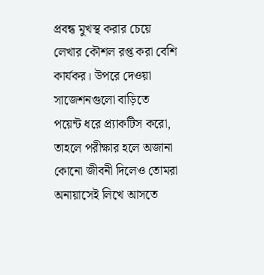প্রবন্ধ মুখস্থ করার চেয়ে লেখার কৌশল রপ্ত করা বেশি কার্যকর। উপরে দেওয়া সাজেশনগুলো বাড়িতে পয়েন্ট ধরে প্র্যাকটিস করো, তাহলে পরীক্ষার হলে অজানা কোনো জীবনী দিলেও তোমরা অনায়াসেই লিখে আসতে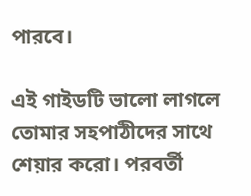পারবে।

এই গাইডটি ভালো লাগলে তোমার সহপাঠীদের সাথে শেয়ার করো। পরবর্তী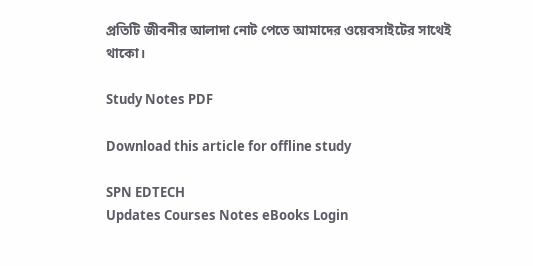প্রতিটি জীবনীর আলাদা নোট পেতে আমাদের ওয়েবসাইটের সাথেই থাকো।

Study Notes PDF

Download this article for offline study

SPN EDTECH
Updates Courses Notes eBooks Login